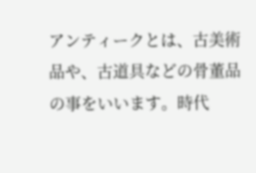アンティークとは、古美術品や、古道具などの骨董品の事をいいます。時代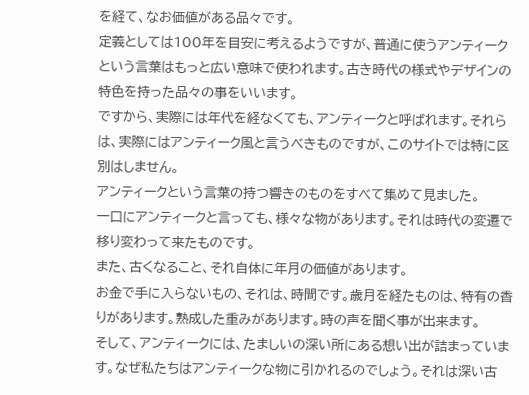を経て、なお価値がある品々です。
定義としては100年を目安に考えるようですが、普通に使うアンティークという言葉はもっと広い意味で使われます。古き時代の様式やデザインの特色を持った品々の事をいいます。
ですから、実際には年代を経なくても、アンティークと呼ばれます。それらは、実際にはアンティーク風と言うべきものですが、このサイトでは特に区別はしません。
アンティークという言葉の持つ響きのものをすべて集めて見ました。
一口にアンティークと言っても、様々な物があります。それは時代の変遷で移り変わって来たものです。
また、古くなること、それ自体に年月の価値があります。
お金で手に入らないもの、それは、時間です。歳月を経たものは、特有の香りがあります。熟成した重みがあります。時の声を聞く事が出来ます。
そして、アンティークには、たましいの深い所にある想い出が詰まっています。なぜ私たちはアンティークな物に引かれるのでしょう。それは深い古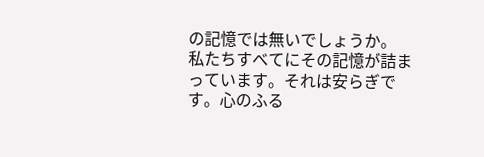の記憶では無いでしょうか。
私たちすべてにその記憶が詰まっています。それは安らぎです。心のふる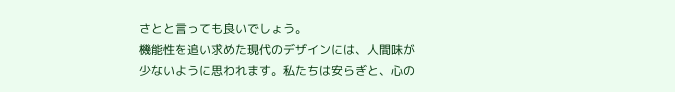さとと言っても良いでしょう。
機能性を追い求めた現代のデザインには、人間味が少ないように思われます。私たちは安らぎと、心の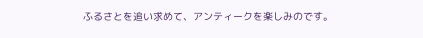ふるさとを追い求めて、アンティークを楽しみのです。